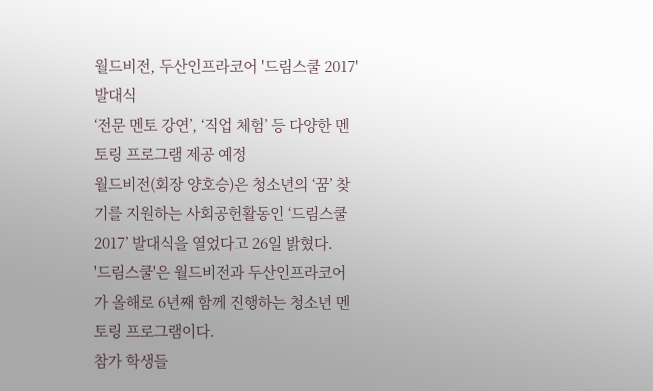월드비전, 두산인프라코어 '드림스쿨 2017' 발대식
‘전문 멘토 강연’, ‘직업 체험’ 등 다양한 멘토링 프로그램 제공 예정
월드비전(회장 양호승)은 청소년의 ‘꿈’ 찾기를 지원하는 사회공헌활동인 ‘드림스쿨 2017’ 발대식을 열었다고 26일 밝혔다.
'드림스쿨'은 월드비전과 두산인프라코어가 올해로 6년째 함께 진행하는 청소년 멘토링 프로그램이다.
참가 학생들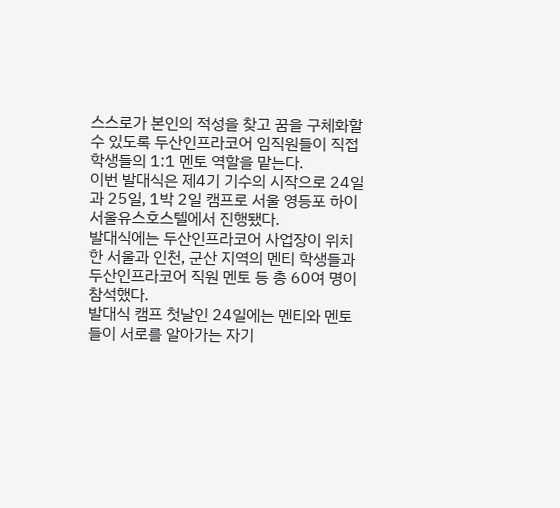스스로가 본인의 적성을 찾고 꿈을 구체화할 수 있도록 두산인프라코어 임직원들이 직접 학생들의 1:1 멘토 역할을 맡는다.
이번 발대식은 제4기 기수의 시작으로 24일과 25일, 1박 2일 캠프로 서울 영등포 하이서울유스호스텔에서 진행됐다.
발대식에는 두산인프라코어 사업장이 위치한 서울과 인천, 군산 지역의 멘티 학생들과 두산인프라코어 직원 멘토 등 총 60여 명이 참석했다.
발대식 캠프 첫날인 24일에는 멘티와 멘토들이 서로를 알아가는 자기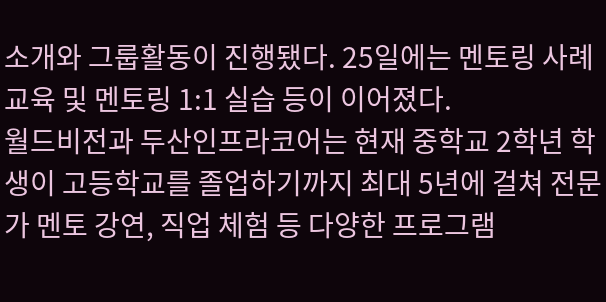소개와 그룹활동이 진행됐다. 25일에는 멘토링 사례 교육 및 멘토링 1:1 실습 등이 이어졌다.
월드비전과 두산인프라코어는 현재 중학교 2학년 학생이 고등학교를 졸업하기까지 최대 5년에 걸쳐 전문가 멘토 강연, 직업 체험 등 다양한 프로그램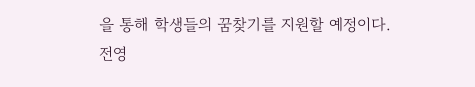을 통해 학생들의 꿈찾기를 지원할 예정이다.
전영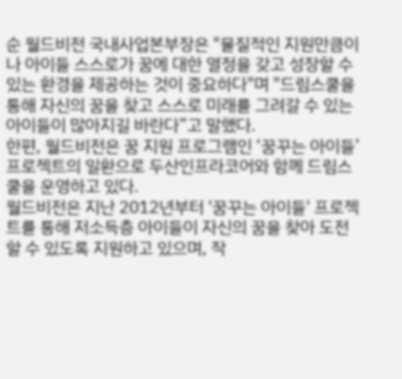순 월드비전 국내사업본부장은 "물질적인 지원만큼이나 아이들 스스로가 꿈에 대한 열정을 갖고 성장할 수 있는 환경을 제공하는 것이 중요하다"며 "드림스쿨을 통해 자신의 꿈을 찾고 스스로 미래를 그려갈 수 있는 아이들이 많아지길 바란다”고 말했다.
한편, 월드비전은 꿈 지원 프로그램인 ‘꿈꾸는 아이들’ 프로젝트의 일환으로 두산인프라코어와 함께 드림스쿨을 운영하고 있다.
월드비전은 지난 2012년부터 '꿈꾸는 아이들' 프로젝트를 통해 저소득층 아이들이 자신의 꿈을 찾아 도전할 수 있도록 지원하고 있으며, 작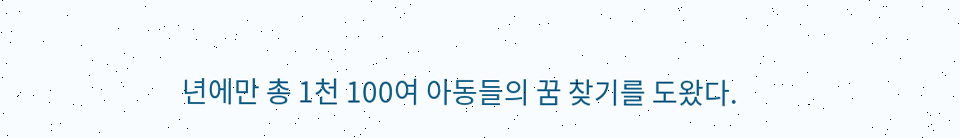년에만 총 1천 100여 아동들의 꿈 찾기를 도왔다.